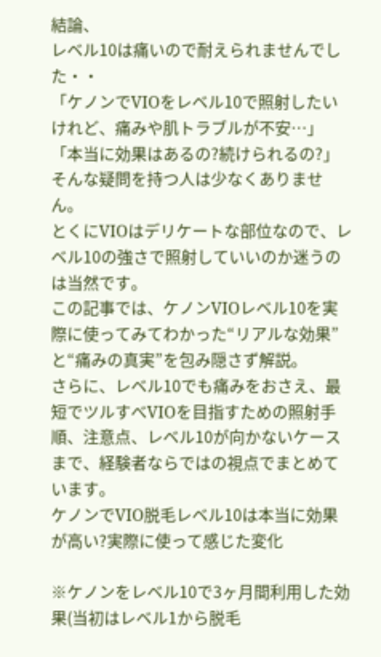結論、
レベル10は痛いので耐えられませんでした・・
「ケノンでVIOをレベル10で照射したいけれど、痛みや肌トラブルが不安…」
「本当に効果はあるの?続けられるの?」
そんな疑問を持つ人は少なくありません。
とくにVIOはデリケートな部位なので、レベル10の強さで照射していいのか迷うのは当然です。
この記事では、ケノンVIOレベル10を実際に使ってみてわかった“リアルな効果”と“痛みの真実”を包み隠さず解説。
さらに、レベル10でも痛みをおさえ、最短でツルすべVIOを目指すための照射手順、注意点、レベル10が向かないケースまで、経験者ならではの視点でまとめています。
ケノンでVIO脱毛レベル10は本当に効果が高い?実際に使って感じた変化

※ケノンをレベル10で3ヶ月間利用した効果(当初はレベル1から脱毛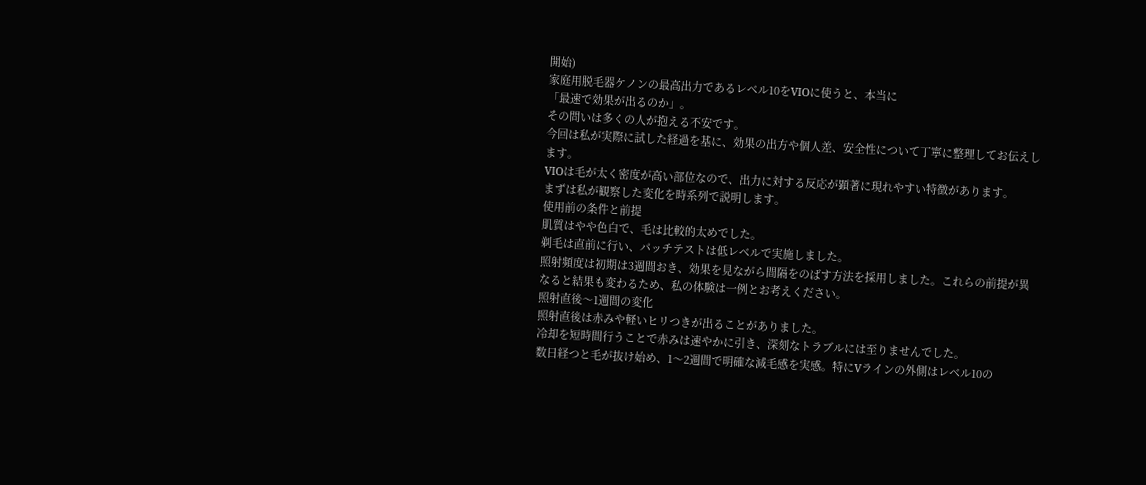開始)
家庭用脱毛器ケノンの最高出力であるレベル10をVIOに使うと、本当に
「最速で効果が出るのか」。
その問いは多くの人が抱える不安です。
今回は私が実際に試した経過を基に、効果の出方や個人差、安全性について丁寧に整理してお伝えします。
VIOは毛が太く密度が高い部位なので、出力に対する反応が顕著に現れやすい特徴があります。
まずは私が観察した変化を時系列で説明します。
使用前の条件と前提
肌質はやや色白で、毛は比較的太めでした。
剃毛は直前に行い、パッチテストは低レベルで実施しました。
照射頻度は初期は3週間おき、効果を見ながら間隔をのばす方法を採用しました。これらの前提が異なると結果も変わるため、私の体験は一例とお考えください。
照射直後〜1週間の変化
照射直後は赤みや軽いヒリつきが出ることがありました。
冷却を短時間行うことで赤みは速やかに引き、深刻なトラブルには至りませんでした。
数日経つと毛が抜け始め、1〜2週間で明確な減毛感を実感。特にVラインの外側はレベル10の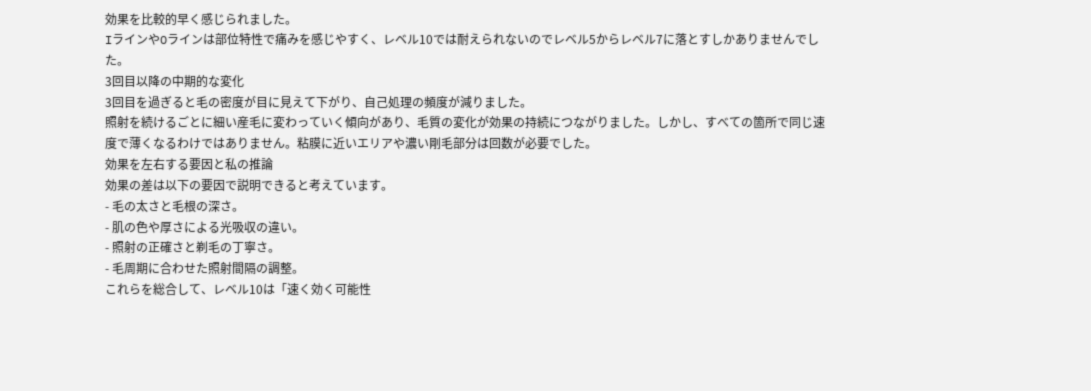効果を比較的早く感じられました。
IラインやOラインは部位特性で痛みを感じやすく、レベル10では耐えられないのでレベル5からレベル7に落とすしかありませんでした。
3回目以降の中期的な変化
3回目を過ぎると毛の密度が目に見えて下がり、自己処理の頻度が減りました。
照射を続けるごとに細い産毛に変わっていく傾向があり、毛質の変化が効果の持続につながりました。しかし、すべての箇所で同じ速度で薄くなるわけではありません。粘膜に近いエリアや濃い剛毛部分は回数が必要でした。
効果を左右する要因と私の推論
効果の差は以下の要因で説明できると考えています。
- 毛の太さと毛根の深さ。
- 肌の色や厚さによる光吸収の違い。
- 照射の正確さと剃毛の丁寧さ。
- 毛周期に合わせた照射間隔の調整。
これらを総合して、レベル10は「速く効く可能性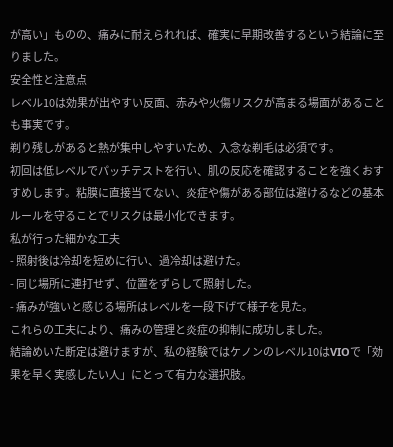が高い」ものの、痛みに耐えられれば、確実に早期改善するという結論に至りました。
安全性と注意点
レベル10は効果が出やすい反面、赤みや火傷リスクが高まる場面があることも事実です。
剃り残しがあると熱が集中しやすいため、入念な剃毛は必須です。
初回は低レベルでパッチテストを行い、肌の反応を確認することを強くおすすめします。粘膜に直接当てない、炎症や傷がある部位は避けるなどの基本ルールを守ることでリスクは最小化できます。
私が行った細かな工夫
- 照射後は冷却を短めに行い、過冷却は避けた。
- 同じ場所に連打せず、位置をずらして照射した。
- 痛みが強いと感じる場所はレベルを一段下げて様子を見た。
これらの工夫により、痛みの管理と炎症の抑制に成功しました。
結論めいた断定は避けますが、私の経験ではケノンのレベル10はVIOで「効果を早く実感したい人」にとって有力な選択肢。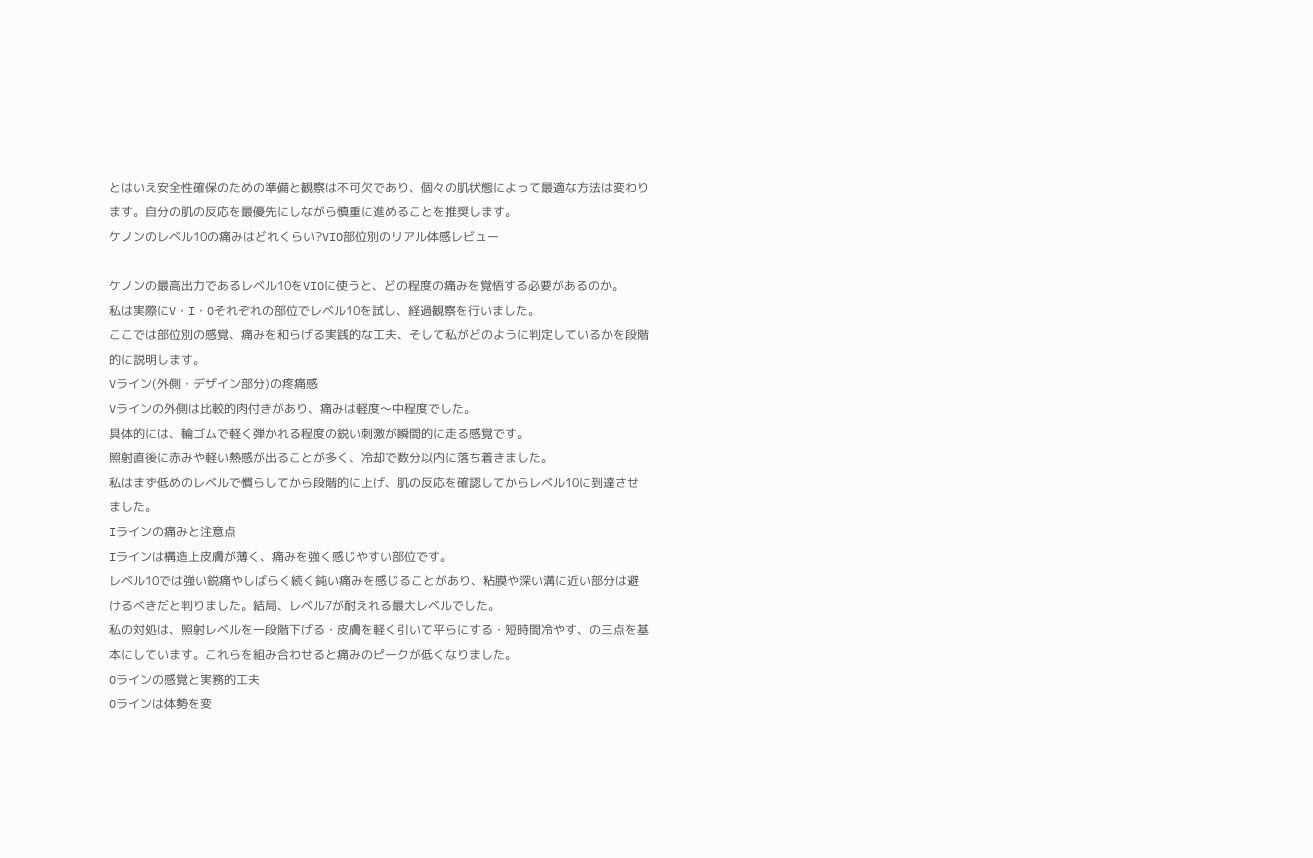とはいえ安全性確保のための準備と観察は不可欠であり、個々の肌状態によって最適な方法は変わります。自分の肌の反応を最優先にしながら慎重に進めることを推奨します。
ケノンのレベル10の痛みはどれくらい?VIO部位別のリアル体感レビュー

ケノンの最高出力であるレベル10をVIOに使うと、どの程度の痛みを覚悟する必要があるのか。
私は実際にV・I・Oそれぞれの部位でレベル10を試し、経過観察を行いました。
ここでは部位別の感覚、痛みを和らげる実践的な工夫、そして私がどのように判定しているかを段階的に説明します。
Vライン(外側・デザイン部分)の疼痛感
Vラインの外側は比較的肉付きがあり、痛みは軽度〜中程度でした。
具体的には、輪ゴムで軽く弾かれる程度の鋭い刺激が瞬間的に走る感覚です。
照射直後に赤みや軽い熱感が出ることが多く、冷却で数分以内に落ち着きました。
私はまず低めのレベルで慣らしてから段階的に上げ、肌の反応を確認してからレベル10に到達させました。
Iラインの痛みと注意点
Iラインは構造上皮膚が薄く、痛みを強く感じやすい部位です。
レベル10では強い鋭痛やしばらく続く鈍い痛みを感じることがあり、粘膜や深い溝に近い部分は避けるべきだと判りました。結局、レベル7が耐えれる最大レベルでした。
私の対処は、照射レベルを一段階下げる・皮膚を軽く引いて平らにする・短時間冷やす、の三点を基本にしています。これらを組み合わせると痛みのピークが低くなりました。
Oラインの感覚と実務的工夫
Oラインは体勢を変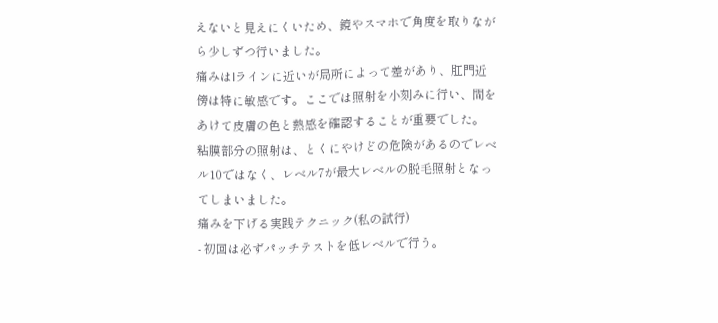えないと見えにくいため、鏡やスマホで角度を取りながら少しずつ行いました。
痛みはIラインに近いが局所によって差があり、肛門近傍は特に敏感です。ここでは照射を小刻みに行い、間をあけて皮膚の色と熱感を確認することが重要でした。
粘膜部分の照射は、とくにやけどの危険があるのでレベル10ではなく、レベル7が最大レベルの脱毛照射となってしまいました。
痛みを下げる実践テクニック(私の試行)
- 初回は必ずパッチテストを低レベルで行う。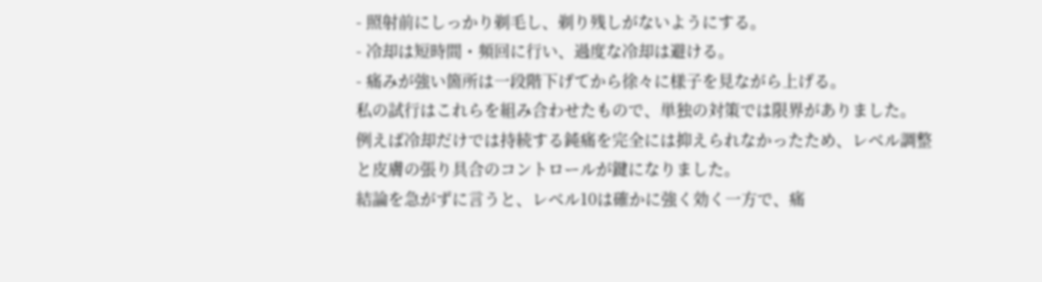- 照射前にしっかり剃毛し、剃り残しがないようにする。
- 冷却は短時間・頻回に行い、過度な冷却は避ける。
- 痛みが強い箇所は一段階下げてから徐々に様子を見ながら上げる。
私の試行はこれらを組み合わせたもので、単独の対策では限界がありました。
例えば冷却だけでは持続する鈍痛を完全には抑えられなかったため、レベル調整と皮膚の張り具合のコントロールが鍵になりました。
結論を急がずに言うと、レベル10は確かに強く効く一方で、痛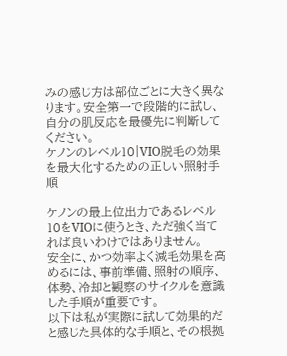みの感じ方は部位ごとに大きく異なります。安全第一で段階的に試し、自分の肌反応を最優先に判断してください。
ケノンのレベル10|VIO脱毛の効果を最大化するための正しい照射手順

ケノンの最上位出力であるレベル10をVIOに使うとき、ただ強く当てれば良いわけではありません。
安全に、かつ効率よく減毛効果を高めるには、事前準備、照射の順序、体勢、冷却と観察のサイクルを意識した手順が重要です。
以下は私が実際に試して効果的だと感じた具体的な手順と、その根拠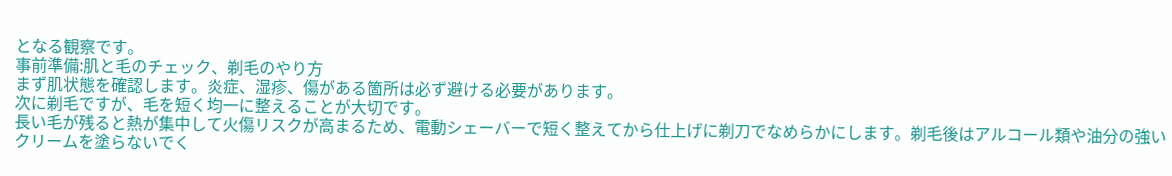となる観察です。
事前準備:肌と毛のチェック、剃毛のやり方
まず肌状態を確認します。炎症、湿疹、傷がある箇所は必ず避ける必要があります。
次に剃毛ですが、毛を短く均一に整えることが大切です。
長い毛が残ると熱が集中して火傷リスクが高まるため、電動シェーバーで短く整えてから仕上げに剃刀でなめらかにします。剃毛後はアルコール類や油分の強いクリームを塗らないでく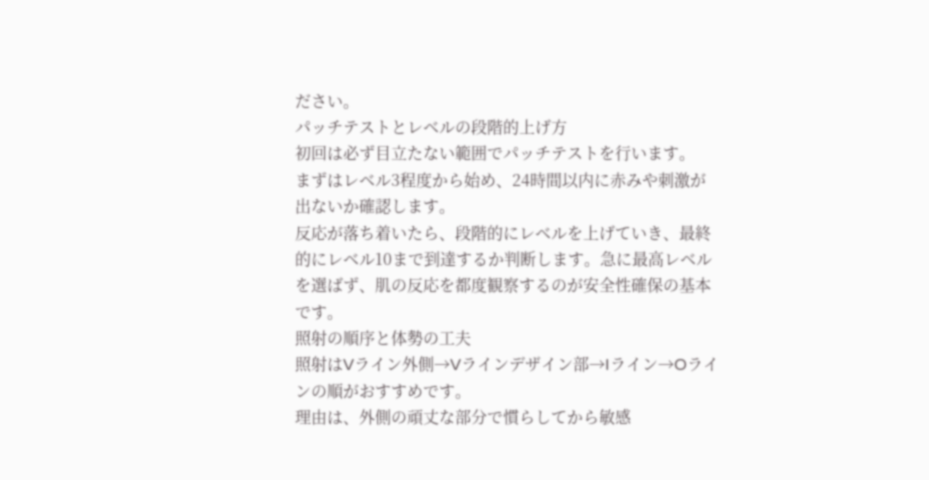ださい。
パッチテストとレベルの段階的上げ方
初回は必ず目立たない範囲でパッチテストを行います。
まずはレベル3程度から始め、24時間以内に赤みや刺激が出ないか確認します。
反応が落ち着いたら、段階的にレベルを上げていき、最終的にレベル10まで到達するか判断します。急に最高レベルを選ばず、肌の反応を都度観察するのが安全性確保の基本です。
照射の順序と体勢の工夫
照射はVライン外側→Vラインデザイン部→Iライン→Oラインの順がおすすめです。
理由は、外側の頑丈な部分で慣らしてから敏感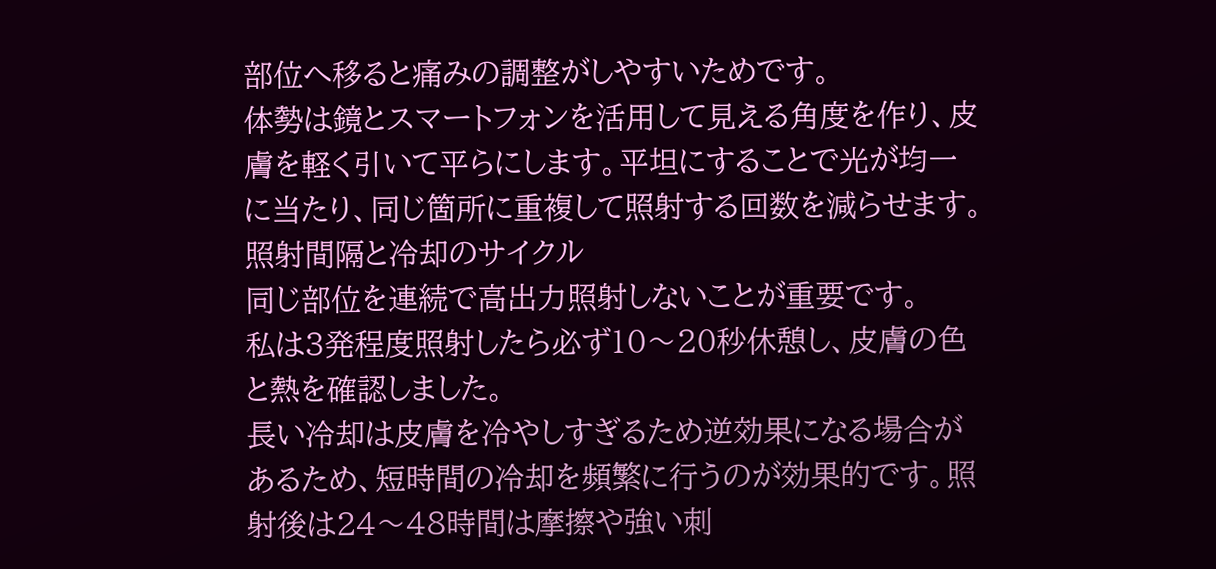部位へ移ると痛みの調整がしやすいためです。
体勢は鏡とスマートフォンを活用して見える角度を作り、皮膚を軽く引いて平らにします。平坦にすることで光が均一に当たり、同じ箇所に重複して照射する回数を減らせます。
照射間隔と冷却のサイクル
同じ部位を連続で高出力照射しないことが重要です。
私は3発程度照射したら必ず10〜20秒休憩し、皮膚の色と熱を確認しました。
長い冷却は皮膚を冷やしすぎるため逆効果になる場合があるため、短時間の冷却を頻繁に行うのが効果的です。照射後は24〜48時間は摩擦や強い刺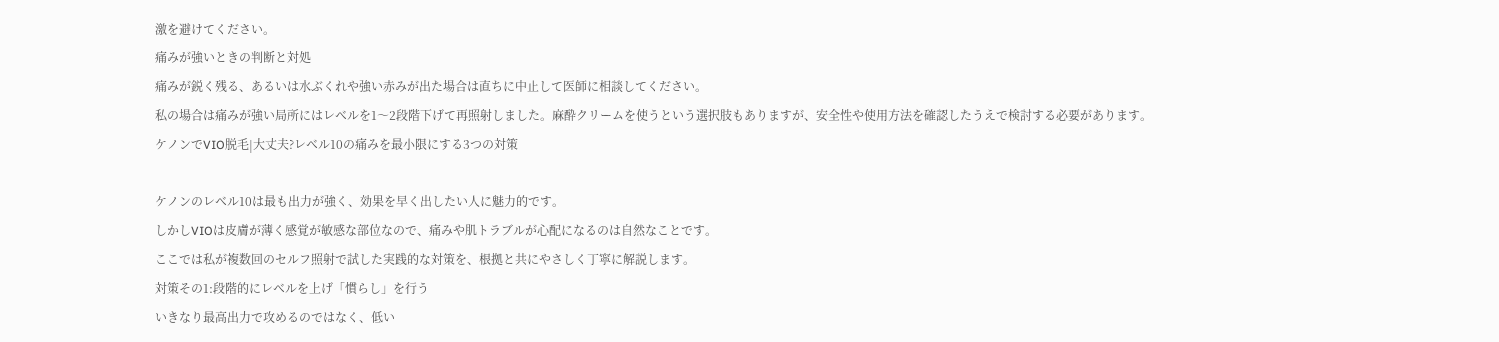激を避けてください。
痛みが強いときの判断と対処
痛みが鋭く残る、あるいは水ぶくれや強い赤みが出た場合は直ちに中止して医師に相談してください。
私の場合は痛みが強い局所にはレベルを1〜2段階下げて再照射しました。麻酔クリームを使うという選択肢もありますが、安全性や使用方法を確認したうえで検討する必要があります。
ケノンでVIO脱毛|大丈夫?レベル10の痛みを最小限にする3つの対策

ケノンのレベル10は最も出力が強く、効果を早く出したい人に魅力的です。
しかしVIOは皮膚が薄く感覚が敏感な部位なので、痛みや肌トラブルが心配になるのは自然なことです。
ここでは私が複数回のセルフ照射で試した実践的な対策を、根拠と共にやさしく丁寧に解説します。
対策その1:段階的にレベルを上げ「慣らし」を行う
いきなり最高出力で攻めるのではなく、低い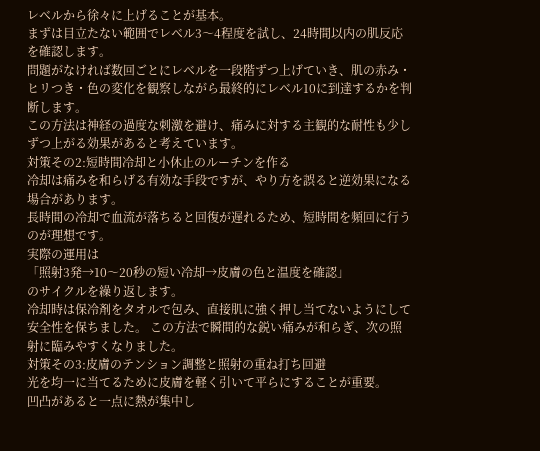レベルから徐々に上げることが基本。
まずは目立たない範囲でレベル3〜4程度を試し、24時間以内の肌反応を確認します。
問題がなければ数回ごとにレベルを一段階ずつ上げていき、肌の赤み・ヒリつき・色の変化を観察しながら最終的にレベル10に到達するかを判断します。
この方法は神経の過度な刺激を避け、痛みに対する主観的な耐性も少しずつ上がる効果があると考えています。
対策その2:短時間冷却と小休止のルーチンを作る
冷却は痛みを和らげる有効な手段ですが、やり方を誤ると逆効果になる場合があります。
長時間の冷却で血流が落ちると回復が遅れるため、短時間を頻回に行うのが理想です。
実際の運用は
「照射3発→10〜20秒の短い冷却→皮膚の色と温度を確認」
のサイクルを繰り返します。
冷却時は保冷剤をタオルで包み、直接肌に強く押し当てないようにして安全性を保ちました。 この方法で瞬間的な鋭い痛みが和らぎ、次の照射に臨みやすくなりました。
対策その3:皮膚のテンション調整と照射の重ね打ち回避
光を均一に当てるために皮膚を軽く引いて平らにすることが重要。
凹凸があると一点に熱が集中し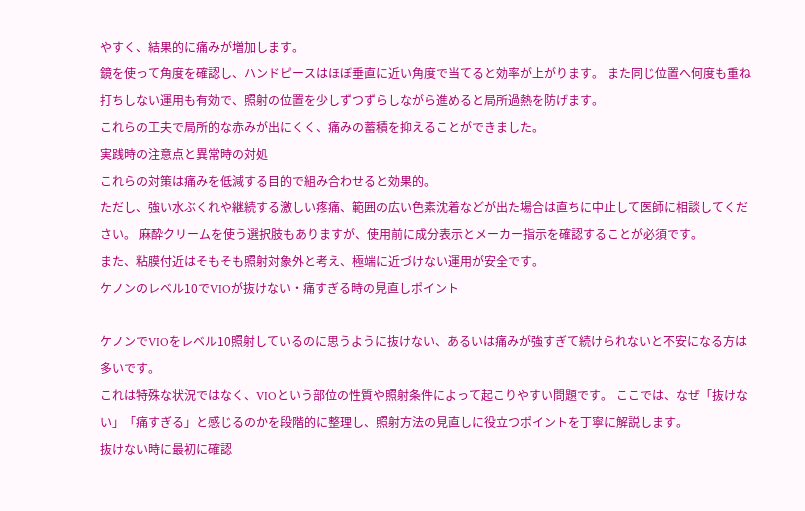やすく、結果的に痛みが増加します。
鏡を使って角度を確認し、ハンドピースはほぼ垂直に近い角度で当てると効率が上がります。 また同じ位置へ何度も重ね打ちしない運用も有効で、照射の位置を少しずつずらしながら進めると局所過熱を防げます。
これらの工夫で局所的な赤みが出にくく、痛みの蓄積を抑えることができました。
実践時の注意点と異常時の対処
これらの対策は痛みを低減する目的で組み合わせると効果的。
ただし、強い水ぶくれや継続する激しい疼痛、範囲の広い色素沈着などが出た場合は直ちに中止して医師に相談してください。 麻酔クリームを使う選択肢もありますが、使用前に成分表示とメーカー指示を確認することが必須です。
また、粘膜付近はそもそも照射対象外と考え、極端に近づけない運用が安全です。
ケノンのレベル10でVIOが抜けない・痛すぎる時の見直しポイント

ケノンでVIOをレベル10照射しているのに思うように抜けない、あるいは痛みが強すぎて続けられないと不安になる方は多いです。
これは特殊な状況ではなく、VIOという部位の性質や照射条件によって起こりやすい問題です。 ここでは、なぜ「抜けない」「痛すぎる」と感じるのかを段階的に整理し、照射方法の見直しに役立つポイントを丁寧に解説します。
抜けない時に最初に確認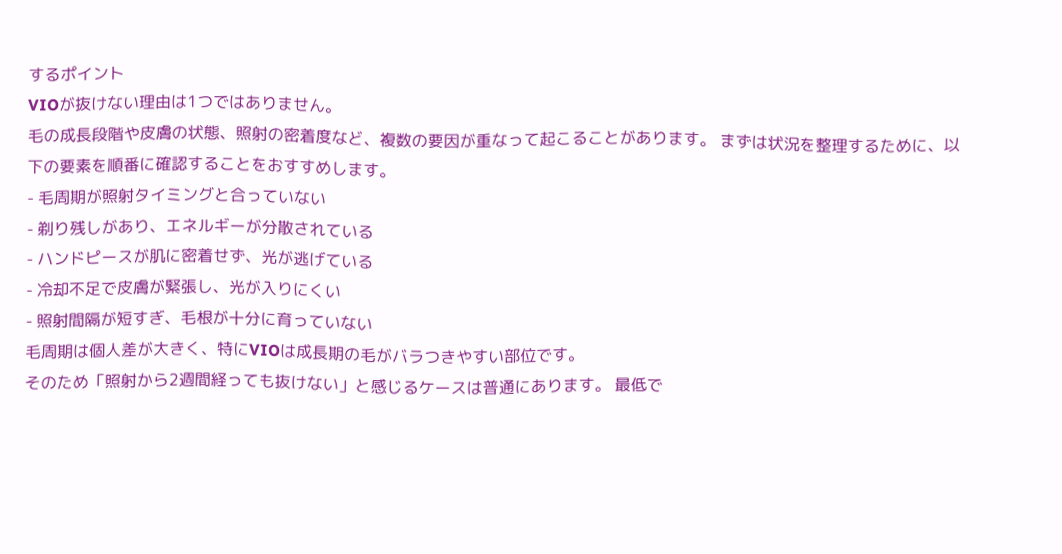するポイント
VIOが抜けない理由は1つではありません。
毛の成長段階や皮膚の状態、照射の密着度など、複数の要因が重なって起こることがあります。 まずは状況を整理するために、以下の要素を順番に確認することをおすすめします。
- 毛周期が照射タイミングと合っていない
- 剃り残しがあり、エネルギーが分散されている
- ハンドピースが肌に密着せず、光が逃げている
- 冷却不足で皮膚が緊張し、光が入りにくい
- 照射間隔が短すぎ、毛根が十分に育っていない
毛周期は個人差が大きく、特にVIOは成長期の毛がバラつきやすい部位です。
そのため「照射から2週間経っても抜けない」と感じるケースは普通にあります。 最低で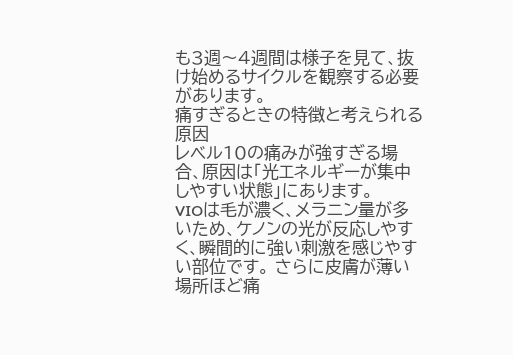も3週〜4週間は様子を見て、抜け始めるサイクルを観察する必要があります。
痛すぎるときの特徴と考えられる原因
レベル10の痛みが強すぎる場合、原因は「光エネルギーが集中しやすい状態」にあります。
VIOは毛が濃く、メラニン量が多いため、ケノンの光が反応しやすく、瞬間的に強い刺激を感じやすい部位です。 さらに皮膚が薄い場所ほど痛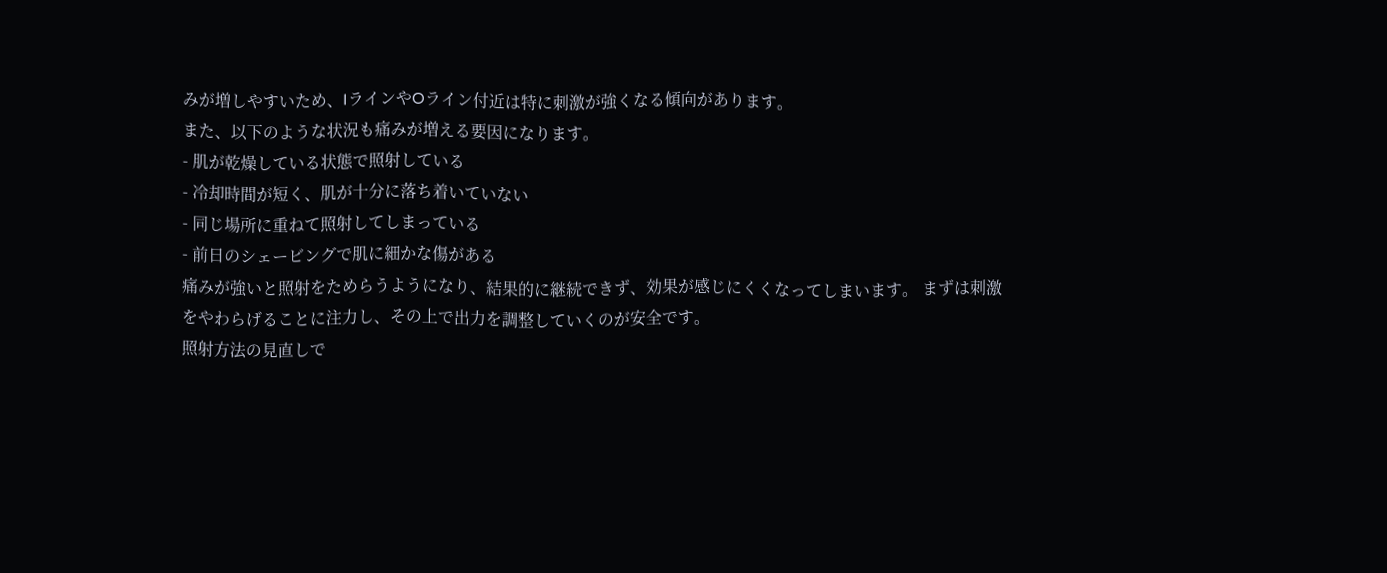みが増しやすいため、IラインやOライン付近は特に刺激が強くなる傾向があります。
また、以下のような状況も痛みが増える要因になります。
- 肌が乾燥している状態で照射している
- 冷却時間が短く、肌が十分に落ち着いていない
- 同じ場所に重ねて照射してしまっている
- 前日のシェービングで肌に細かな傷がある
痛みが強いと照射をためらうようになり、結果的に継続できず、効果が感じにくくなってしまいます。 まずは刺激をやわらげることに注力し、その上で出力を調整していくのが安全です。
照射方法の見直しで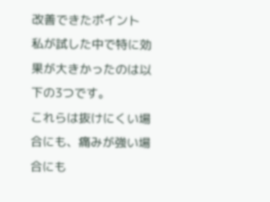改善できたポイント
私が試した中で特に効果が大きかったのは以下の3つです。
これらは抜けにくい場合にも、痛みが強い場合にも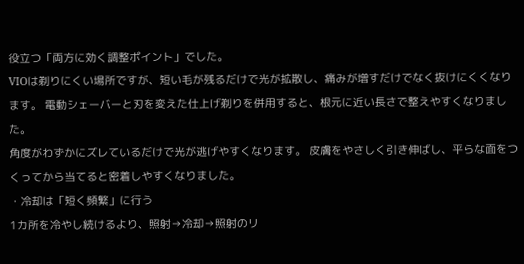役立つ「両方に効く調整ポイント」でした。
VIOは剃りにくい場所ですが、短い毛が残るだけで光が拡散し、痛みが増すだけでなく抜けにくくなります。 電動シェーバーと刃を変えた仕上げ剃りを併用すると、根元に近い長さで整えやすくなりました。
角度がわずかにズレているだけで光が逃げやすくなります。 皮膚をやさしく引き伸ばし、平らな面をつくってから当てると密着しやすくなりました。
・冷却は「短く頻繁」に行う
1カ所を冷やし続けるより、照射→冷却→照射のリ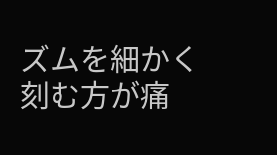ズムを細かく刻む方が痛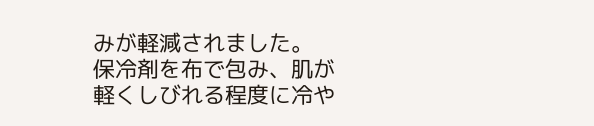みが軽減されました。 保冷剤を布で包み、肌が軽くしびれる程度に冷や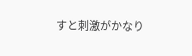すと刺激がかなり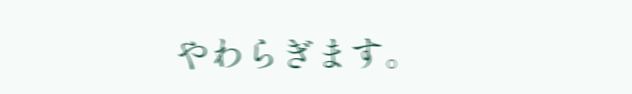やわらぎます。